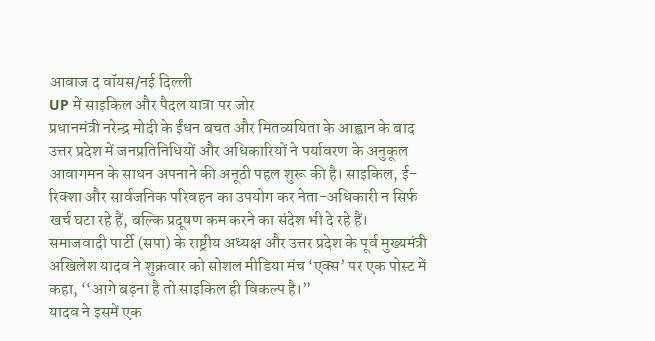आवाज द वॉयस/नई दिल्ली
UP में साइकिल और पैदल यात्रा पर जोर
प्रधानमंत्री नरेन्द्र मोदी के ईंधन बचत और मितव्ययिता के आह्वान के बाद उत्तर प्रदेश में जनप्रतिनिधियों और अधिकारियों ने पर्यावरण के अनुकूल आवागमन के साधन अपनाने की अनूठी पहल शुरू की है। साइकिल, ई-रिक्शा और सार्वजनिक परिवहन का उपयोग कर नेता-अधिकारी न सिर्फ खर्च घटा रहे हैं, बल्कि प्रदूषण कम करने का संदेश भी दे रहे हैं।
समाजवादी पार्टी (सपा) के राष्ट्रीय अध्यक्ष और उत्तर प्रदेश के पूर्व मुख्यमंत्री अखिलेश यादव ने शुक्रवार को सोशल मीडिया मंच ‘एक्स’ पर एक पोस्ट में कहा, ‘‘आगे बढ़ना है तो साइकिल ही विकल्प है।”
यादव ने इसमें एक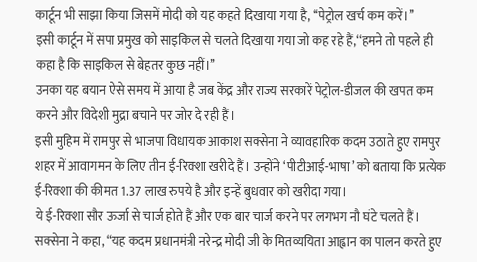कार्टून भी साझा किया जिसमें मोदी को यह कहते दिखाया गया है, ‘‘पेट्रोल खर्च कम करें।’’
इसी कार्टून में सपा प्रमुख को साइकिल से चलते दिखाया गया जो कह रहे हैं,‘‘हमने तो पहले ही कहा है कि साइकिल से बेहतर कुछ नहीं।’’
उनका यह बयान ऐसे समय में आया है जब केंद्र और राज्य सरकारें पेट्रोल-डीजल की खपत कम करने और विदेशी मुद्रा बचाने पर जोर दे रही हैं।
इसी मुहिम में रामपुर से भाजपा विधायक आकाश सक्सेना ने व्यावहारिक कदम उठाते हुए रामपुर शहर में आवागमन के लिए तीन ई-रिक्शा खरीदे हैं। उन्होंने ‘पीटीआई-भाषा’ को बताया कि प्रत्येक ई-रिक्शा की कीमत 1.37 लाख रुपये है और इन्हें बुधवार को खरीदा गया।
ये ई-रिक्शा सौर ऊर्जा से चार्ज होते हैं और एक बार चार्ज करने पर लगभग नौ घंटे चलते हैं। सक्सेना ने कहा, “यह कदम प्रधानमंत्री नरेन्द्र मोदी जी के मितव्ययिता आह्वान का पालन करते हुए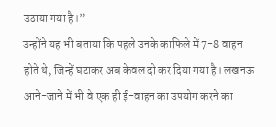उठाया गया है।”
उन्होंने यह भी बताया कि पहले उनके काफिले में 7-8 वाहन होते थे, जिन्हें घटाकर अब केवल दो कर दिया गया है। लखनऊ आने-जाने में भी वे एक ही ई-वाहन का उपयोग करने का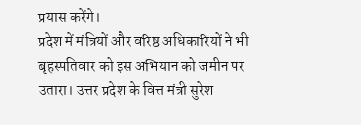प्रयास करेंगे।
प्रदेश में मंत्रियों और वरिष्ठ अधिकारियों ने भी बृहस्पतिवार को इस अभियान को जमीन पर उतारा। उत्तर प्रदेश के वित्त मंत्री सुरेश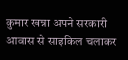कुमार खन्ना अपने सरकारी आवास से साइकिल चलाकर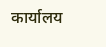कार्यालय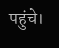पहुंचे।